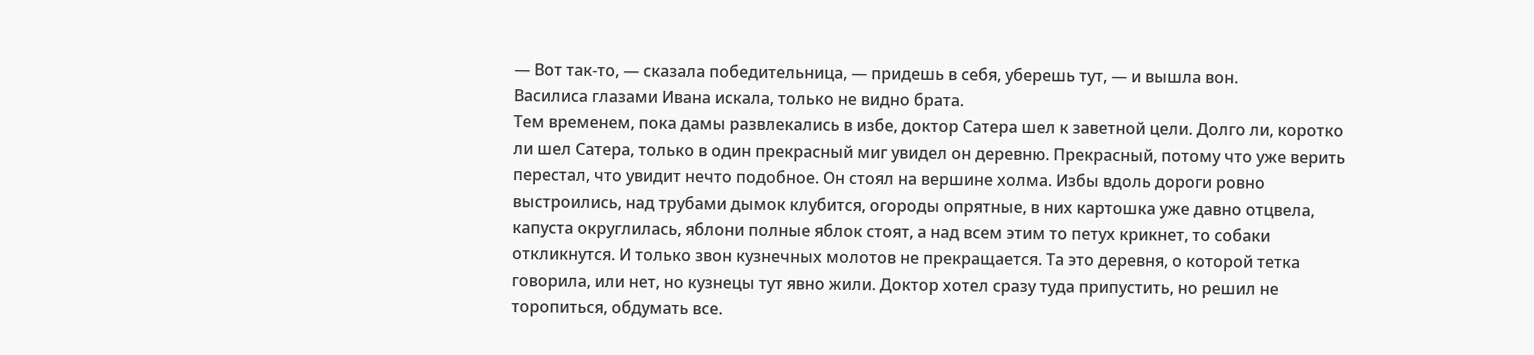— Вот так-то, — сказала победительница, — придешь в себя, уберешь тут, — и вышла вон.
Василиса глазами Ивана искала, только не видно брата.
Тем временем, пока дамы развлекались в избе, доктор Сатера шел к заветной цели. Долго ли, коротко ли шел Сатера, только в один прекрасный миг увидел он деревню. Прекрасный, потому что уже верить перестал, что увидит нечто подобное. Он стоял на вершине холма. Избы вдоль дороги ровно выстроились, над трубами дымок клубится, огороды опрятные, в них картошка уже давно отцвела, капуста округлилась, яблони полные яблок стоят, а над всем этим то петух крикнет, то собаки откликнутся. И только звон кузнечных молотов не прекращается. Та это деревня, о которой тетка говорила, или нет, но кузнецы тут явно жили. Доктор хотел сразу туда припустить, но решил не торопиться, обдумать все.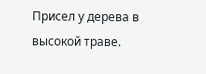Присел у дерева в высокой траве.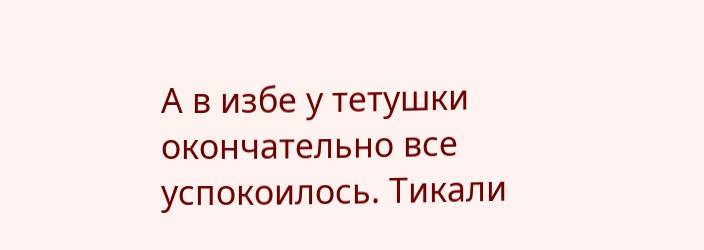А в избе у тетушки окончательно все успокоилось. Тикали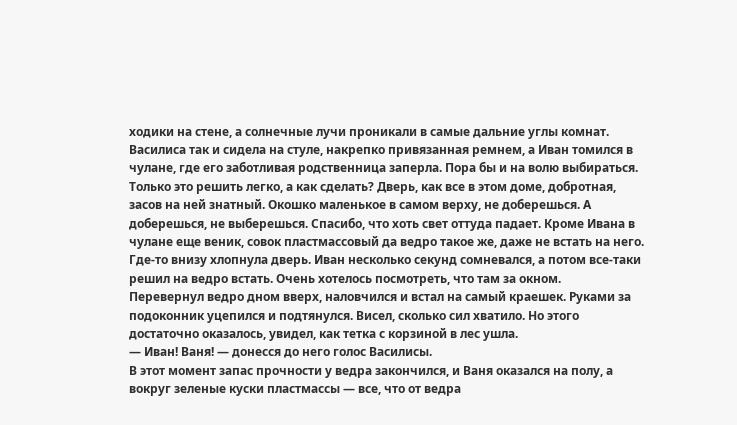ходики на стене, а солнечные лучи проникали в самые дальние углы комнат. Василиса так и сидела на стуле, накрепко привязанная ремнем, а Иван томился в чулане, где его заботливая родственница заперла. Пора бы и на волю выбираться. Только это решить легко, а как сделать? Дверь, как все в этом доме, добротная, засов на ней знатный. Окошко маленькое в самом верху, не доберешься. А доберешься, не выберешься. Спасибо, что хоть свет оттуда падает. Кроме Ивана в чулане еще веник, совок пластмассовый да ведро такое же, даже не встать на него. Где-то внизу хлопнула дверь. Иван несколько секунд сомневался, а потом все-таки решил на ведро встать. Очень хотелось посмотреть, что там за окном.
Перевернул ведро дном вверх, наловчился и встал на самый краешек. Руками за подоконник уцепился и подтянулся. Висел, сколько сил хватило. Но этого достаточно оказалось, увидел, как тетка с корзиной в лес ушла.
— Иван! Ваня! — донесся до него голос Василисы.
В этот момент запас прочности у ведра закончился, и Ваня оказался на полу, а вокруг зеленые куски пластмассы — все, что от ведра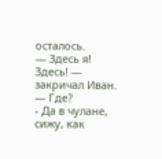осталось.
— Здесь я! Здесь! — закричал Иван. — Где?
- Да в чулане, сижу, как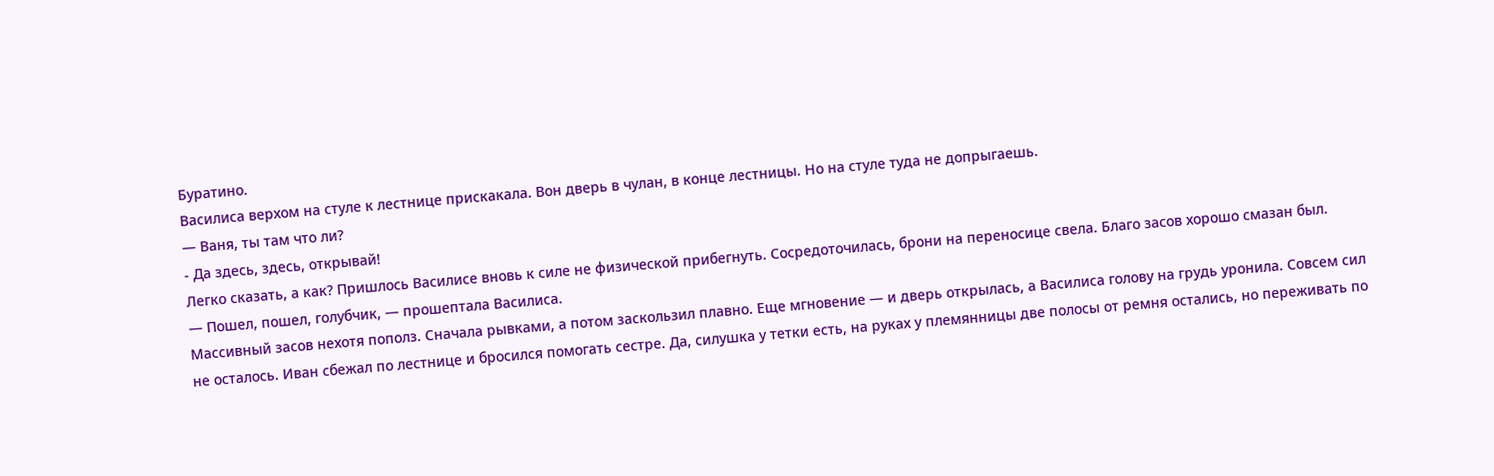Буратино.
Василиса верхом на стуле к лестнице прискакала. Вон дверь в чулан, в конце лестницы. Но на стуле туда не допрыгаешь.
— Ваня, ты там что ли?
- Да здесь, здесь, открывай!
Легко сказать, а как? Пришлось Василисе вновь к силе не физической прибегнуть. Сосредоточилась, брони на переносице свела. Благо засов хорошо смазан был.
— Пошел, пошел, голубчик, — прошептала Василиса.
Массивный засов нехотя пополз. Сначала рывками, а потом заскользил плавно. Еще мгновение — и дверь открылась, а Василиса голову на грудь уронила. Совсем сил не осталось. Иван сбежал по лестнице и бросился помогать сестре. Да, силушка у тетки есть, на руках у племянницы две полосы от ремня остались, но переживать по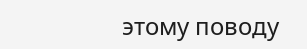этому поводу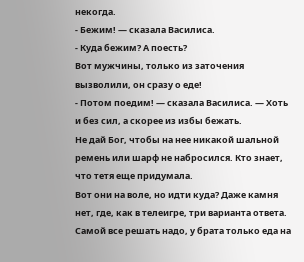некогда.
- Бежим! — сказала Василиса.
- Куда бежим? А поесть?
Вот мужчины, только из заточения вызволили, он сразу о еде!
- Потом поедим! — сказала Василиса. — Хоть и без сил, а скорее из избы бежать.
Не дай Бог, чтобы на нее никакой шальной ремень или шарф не набросился. Кто знает, что тетя еще придумала.
Вот они на воле, но идти куда? Даже камня нет, где, как в телеигре, три варианта ответа. Самой все решать надо, у брата только еда на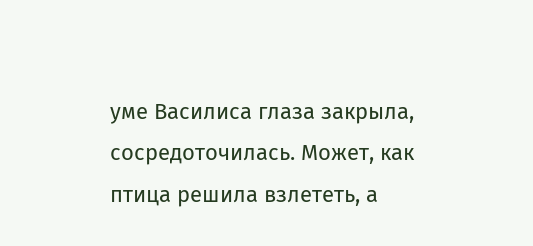уме Василиса глаза закрыла, сосредоточилась. Может, как птица решила взлететь, а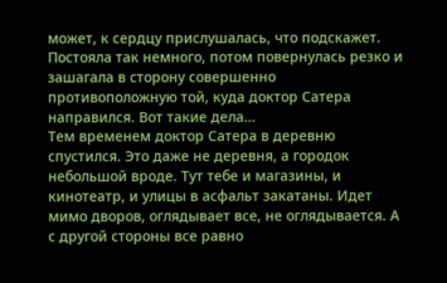может, к сердцу прислушалась, что подскажет. Постояла так немного, потом повернулась резко и зашагала в сторону совершенно противоположную той, куда доктор Сатера направился. Вот такие дела…
Тем временем доктор Сатера в деревню спустился. Это даже не деревня, а городок небольшой вроде. Тут тебе и магазины, и кинотеатр, и улицы в асфальт закатаны. Идет мимо дворов, оглядывает все, не оглядывается. А с другой стороны все равно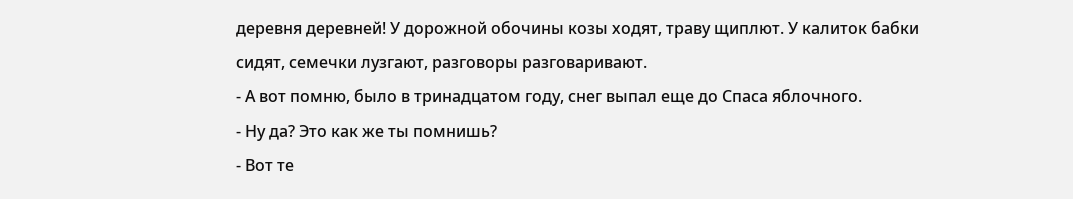деревня деревней! У дорожной обочины козы ходят, траву щиплют. У калиток бабки сидят, семечки лузгают, разговоры разговаривают.
- А вот помню, было в тринадцатом году, снег выпал еще до Спаса яблочного.
- Ну да? Это как же ты помнишь?
- Вот те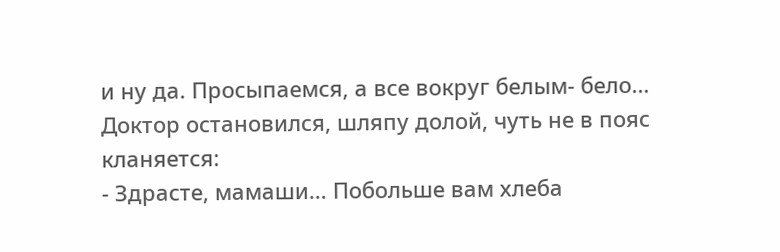и ну да. Просыпаемся, а все вокруг белым- бело…
Доктор остановился, шляпу долой, чуть не в пояс кланяется:
- Здрасте, мамаши… Побольше вам хлеба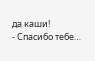да каши!
- Спасибо тебе…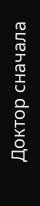Доктор сначала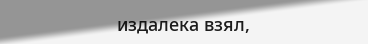издалека взял,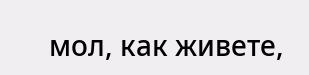мол, как живете,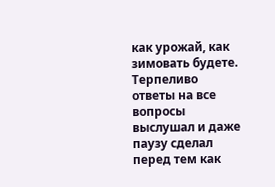как урожай, как зимовать будете. Терпеливо ответы на все вопросы выслушал и даже паузу сделал перед тем как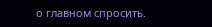о главном спросить.